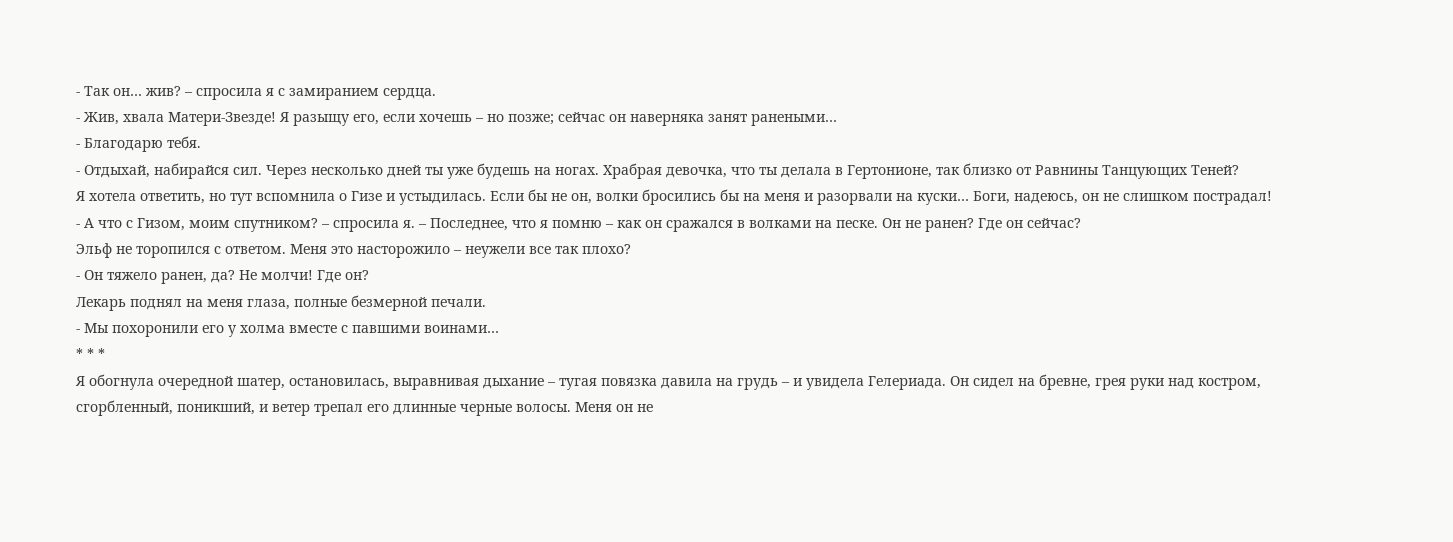- Так он… жив? – спросила я с замиранием сердца.
- Жив, хвала Матери-Звезде! Я разыщу его, если хочешь – но позже; сейчас он наверняка занят ранеными…
- Благодарю тебя.
- Отдыхай, набирайся сил. Через несколько дней ты уже будешь на ногах. Храбрая девочка, что ты делала в Гертонионе, так близко от Равнины Танцующих Теней?
Я хотела ответить, но тут вспомнила о Гизе и устыдилась. Если бы не он, волки бросились бы на меня и разорвали на куски… Боги, надеюсь, он не слишком пострадал!
- А что с Гизом, моим спутником? – спросила я. – Последнее, что я помню – как он сражался в волками на песке. Он не ранен? Где он сейчас?
Эльф не торопился с ответом. Меня это насторожило – неужели все так плохо?
- Он тяжело ранен, да? Не молчи! Где он?
Лекарь поднял на меня глаза, полные безмерной печали.
- Мы похоронили его у холма вместе с павшими воинами…
* * *
Я обогнула очередной шатер, остановилась, выравнивая дыхание – тугая повязка давила на грудь – и увидела Гелериада. Он сидел на бревне, грея руки над костром, сгорбленный, поникший, и ветер трепал его длинные черные волосы. Меня он не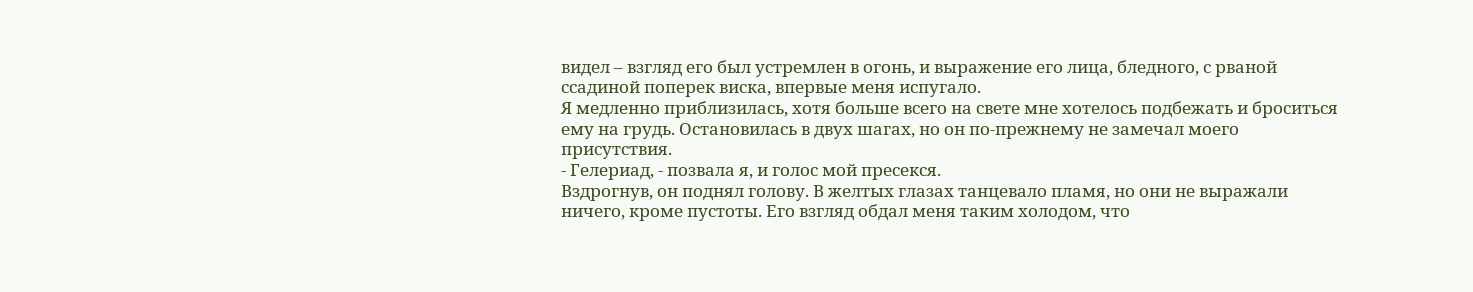видел – взгляд его был устремлен в огонь, и выражение его лица, бледного, с рваной ссадиной поперек виска, впервые меня испугало.
Я медленно приблизилась, хотя больше всего на свете мне хотелось подбежать и броситься ему на грудь. Остановилась в двух шагах, но он по-прежнему не замечал моего присутствия.
- Гелериад, - позвала я, и голос мой пресекся.
Вздрогнув, он поднял голову. В желтых глазах танцевало пламя, но они не выражали ничего, кроме пустоты. Его взгляд обдал меня таким холодом, что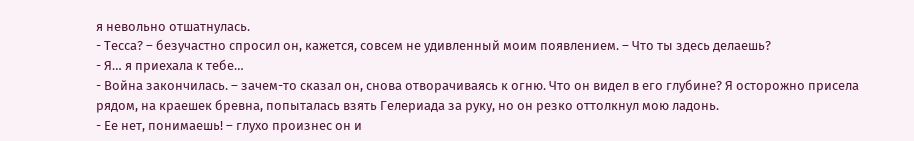я невольно отшатнулась.
- Тесса? – безучастно спросил он, кажется, совсем не удивленный моим появлением. – Что ты здесь делаешь?
- Я… я приехала к тебе…
- Война закончилась. – зачем-то сказал он, снова отворачиваясь к огню. Что он видел в его глубине? Я осторожно присела рядом, на краешек бревна, попыталась взять Гелериада за руку, но он резко оттолкнул мою ладонь.
- Ее нет, понимаешь! – глухо произнес он и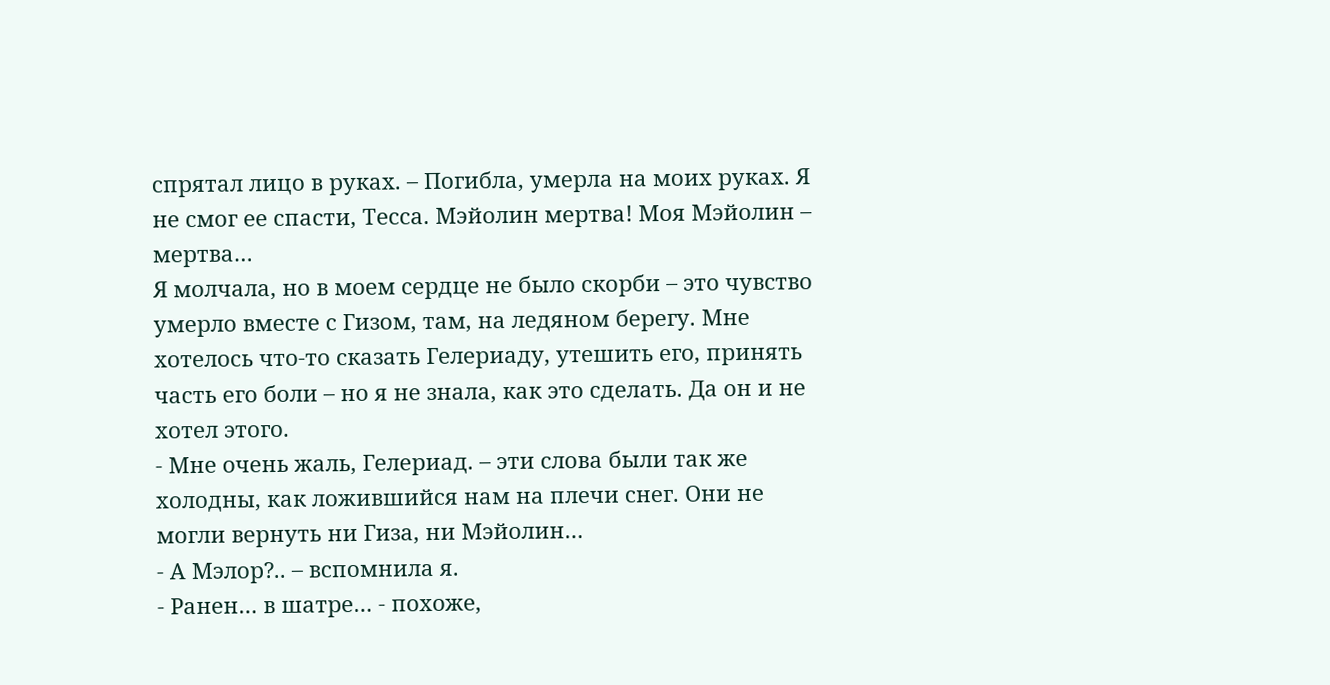спрятал лицо в руках. – Погибла, умерла на моих руках. Я не смог ее спасти, Тесса. Мэйолин мертва! Моя Мэйолин – мертва…
Я молчала, но в моем сердце не было скорби – это чувство умерло вместе с Гизом, там, на ледяном берегу. Мне хотелось что-то сказать Гелериаду, утешить его, принять часть его боли – но я не знала, как это сделать. Да он и не хотел этого.
- Мне очень жаль, Гелериад. – эти слова были так же холодны, как ложившийся нам на плечи снег. Они не могли вернуть ни Гиза, ни Мэйолин…
- А Мэлор?.. – вспомнила я.
- Ранен… в шатре… - похоже,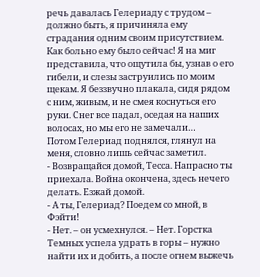речь давалась Гелериаду с трудом – должно быть, я причиняла ему страдания одним своим присутствием. Как больно ему было сейчас! Я на миг представила, что ощутила бы, узнав о его гибели, и слезы заструились по моим щекам. Я беззвучно плакала, сидя рядом с ним, живым, и не смея коснуться его руки. Снег все падал, оседая на наших волосах, но мы его не замечали…
Потом Гелериад поднялся, глянул на меня, словно лишь сейчас заметил.
- Возвращайся домой, Тесса. Напрасно ты приехала. Война окончена, здесь нечего делать. Езжай домой.
- А ты, Гелериад? Поедем со мной, в Фэйти!
- Нет. – он усмехнулся. – Нет. Горстка Темных успела удрать в горы – нужно найти их и добить, а после огнем выжечь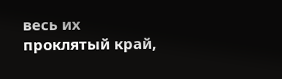весь их проклятый край,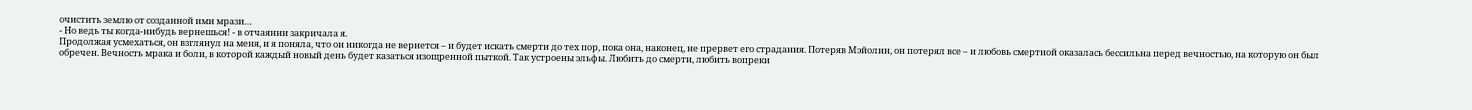очистить землю от созданной ими мрази…
- Но ведь ты когда-нибудь вернешься! - в отчаянии закричала я.
Продолжая усмехаться, он взглянул на меня, и я поняла, что он никогда не вернется – и будет искать смерти до тех пор, пока она, наконец, не прервет его страдания. Потеряв Мэйолин, он потерял все – и любовь смертной оказалась бессильна перед вечностью, на которую он был обречен. Вечность мрака и боли, в которой каждый новый день будет казаться изощренной пыткой. Так устроены эльфы. Любить до смерти, любить вопреки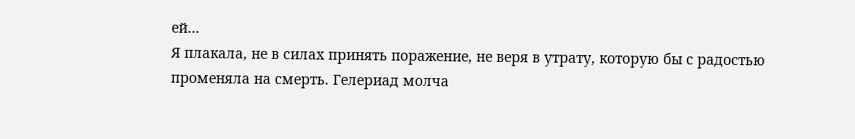ей…
Я плакала, не в силах принять поражение, не веря в утрату, которую бы с радостью променяла на смерть. Гелериад молча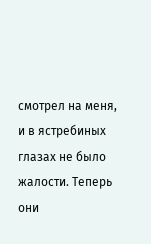смотрел на меня, и в ястребиных глазах не было жалости. Теперь они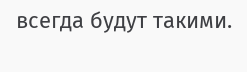всегда будут такими.